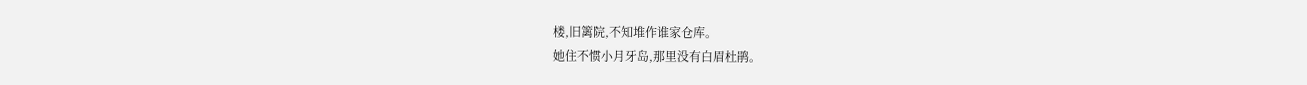楼,旧篱院,不知堆作谁家仓库。
她住不惯小月牙岛,那里没有白眉杜鹃。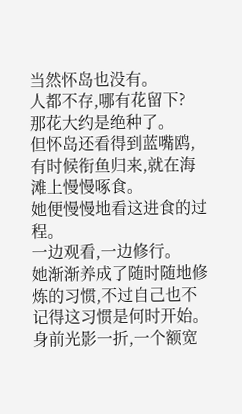当然怀岛也没有。
人都不存,哪有花留下?
那花大约是绝种了。
但怀岛还看得到蓝嘴鸥,有时候衔鱼归来,就在海滩上慢慢啄食。
她便慢慢地看这进食的过程。
一边观看,一边修行。
她渐渐养成了随时随地修炼的习惯,不过自己也不记得这习惯是何时开始。
身前光影一折,一个额宽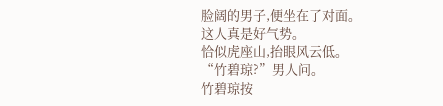脸阔的男子,便坐在了对面。
这人真是好气势。
恰似虎座山,抬眼风云低。
“竹碧琼?”男人问。
竹碧琼按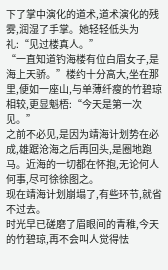下了掌中演化的道术,道术演化的残雾,润湿了手掌。她轻轻低头为礼:“见过楼真人。”
“一直知道钓海楼有位白眉女子,是海上天骄。”楼约十分高大,坐在那里,便如一座山,与单薄纤瘦的竹碧琼相较,更显魁梧:“今天是第一次见。”
之前不必见,是因为靖海计划势在必成,雄踞沧海之后再回头,是圈地跑马。近海的一切都在怀抱,无论何人何事,尽可徐徐图之。
现在靖海计划崩塌了,有些环节,就省不过去。
时光早已磋磨了眉眼间的青稚,今天的竹碧琼,再不会叫人觉得怯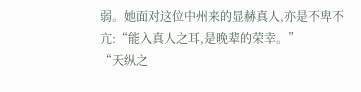弱。她面对这位中州来的显赫真人,亦是不卑不亢:“能入真人之耳,是晚辈的荣幸。”
“天纵之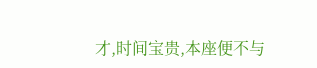才,时间宝贵,本座便不与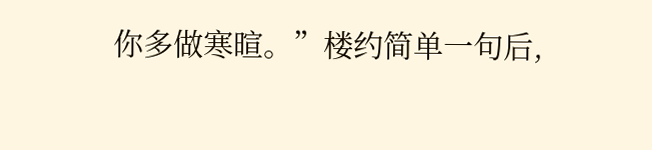你多做寒暄。”楼约简单一句后,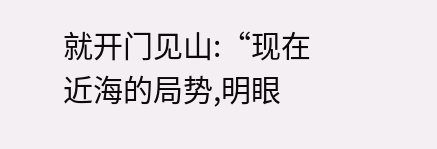就开门见山:“现在近海的局势,明眼